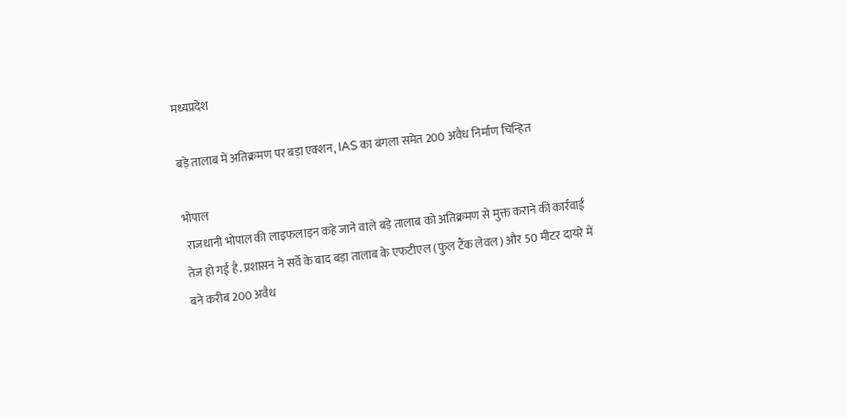मध्यप्रदेश

बड़े तालाब में अतिक्रमण पर बड़ा एक्शन, IAS का बंगला समेत 200 अवैध निर्माण चिन्हित

भोपाल
 राजधानी भोपाल की लाइफलाइन कहे जाने वाले बड़े तालाब को अतिक्रमण से मुक्त कराने की कार्रवाई तेज हो गई है. प्रशासन ने सर्वे के बाद बड़ा तालाब के एफटीएल (फुल टैंक लेवल) और 50 मीटर दायरे में बने करीब 200 अवैध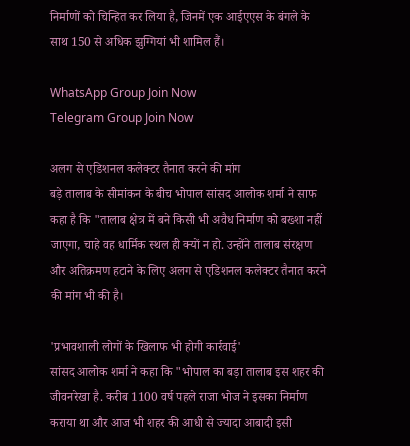निर्माणों को चिन्हित कर लिया है, जिनमें एक आईएएस के बंगले के साथ 150 से अधिक झुग्गियां भी शामिल हैं।

WhatsApp Group Join Now
Telegram Group Join Now

अलग से एडिशनल कलेक्टर तैनात करने की मांग
बड़े तालाब के सीमांकन के बीच भोपाल सांसद आलोक शर्मा ने साफ कहा है कि "तालाब क्षेत्र में बने किसी भी अवैध निर्माण को बख्शा नहीं जाएगा, चाहे वह धार्मिक स्थल ही क्यों न हो. उन्होंने तालाब संरक्षण और अतिक्रमण हटाने के लिए अलग से एडिशनल कलेक्टर तैनात करने की मांग भी की है।

'प्रभावशाली लोगों के खिलाफ भी होगी कार्रवाई'
सांसद आलोक शर्मा ने कहा कि "भोपाल का बड़ा तालाब इस शहर की जीवनरेखा है. करीब 1100 वर्ष पहले राजा भोज ने इसका निर्माण कराया था और आज भी शहर की आधी से ज्यादा आबादी इसी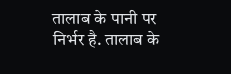तालाब के पानी पर निर्भर है. तालाब के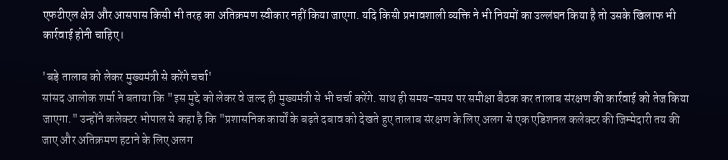एफटीएल क्षेत्र और आसपास किसी भी तरह का अतिक्रमण स्वीकार नहीं किया जाएगा. यदि किसी प्रभावशाली व्यक्ति ने भी नियमों का उल्लंघन किया है तो उसके खिलाफ भी कार्रवाई होनी चाहिए।

'बड़े तालाब को लेकर मुख्यमंत्री से करेंगे चर्चा'
सांसद आलोक शर्मा ने बताया कि "इस मुद्दे को लेकर वे जल्द ही मुख्यमंत्री से भी चर्चा करेंगे. साथ ही समय-समय पर समीक्षा बैठक कर तालाब संरक्षण की कार्रवाई को तेज किया जाएगा." उन्होंने कलेक्टर भोपाल से कहा है कि "प्रशासनिक कार्यों के बढ़ते दबाव को देखते हुए तालाब संरक्षण के लिए अलग से एक एडिशनल कलेक्टर की जिम्मेदारी तय की जाए और अतिक्रमण हटाने के लिए अलग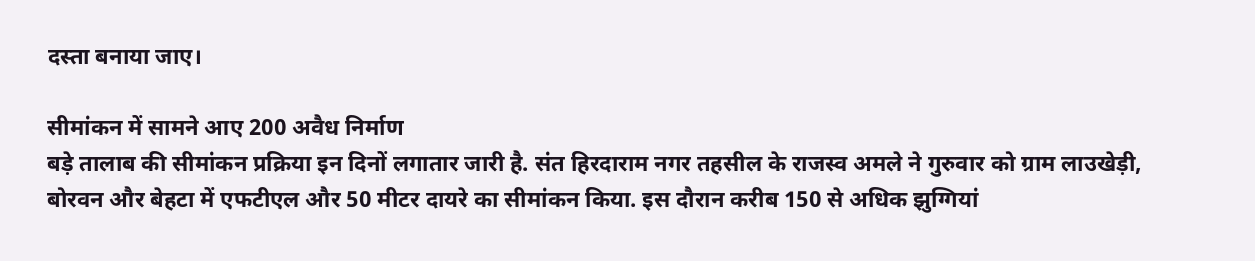दस्ता बनाया जाए।

सीमांकन में सामने आए 200 अवैध निर्माण
बड़े तालाब की सीमांकन प्रक्रिया इन दिनों लगातार जारी है. संत हिरदाराम नगर तहसील के राजस्व अमले ने गुरुवार को ग्राम लाउखेड़ी, बोरवन और बेहटा में एफटीएल और 50 मीटर दायरे का सीमांकन किया. इस दौरान करीब 150 से अधिक झुग्गियां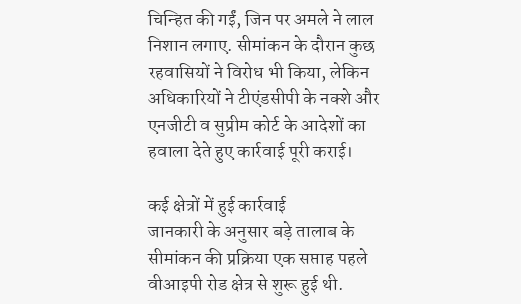चिन्हित की गईं, जिन पर अमले ने लाल निशान लगाए. सीमांकन के दौरान कुछ रहवासियों ने विरोध भी किया, लेकिन अधिकारियों ने टीएंडसीपी के नक्शे और एनजीटी व सुप्रीम कोर्ट के आदेशों का हवाला देते हुए कार्रवाई पूरी कराई।

कई क्षेत्रों में हुई कार्रवाई
जानकारी के अनुसार बड़े तालाब के सीमांकन की प्रक्रिया एक सप्ताह पहले वीआइपी रोड क्षेत्र से शुरू हुई थी.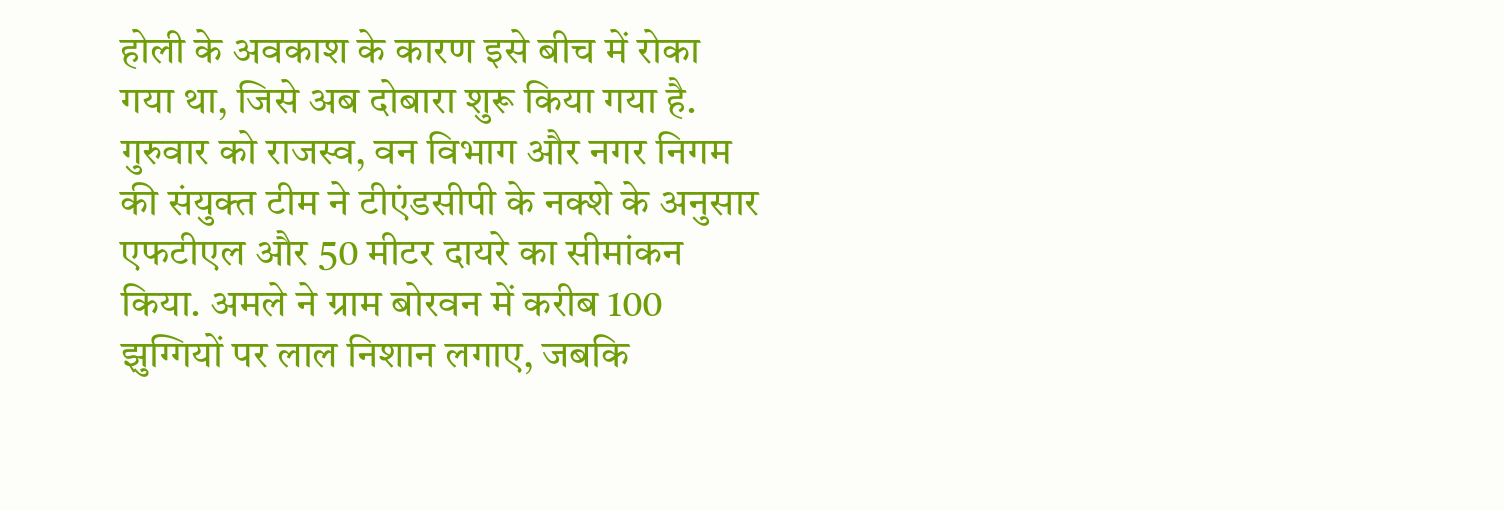होली के अवकाश के कारण इसे बीच में रोका गया था, जिसे अब दोबारा शुरू किया गया है. गुरुवार को राजस्व, वन विभाग और नगर निगम की संयुक्त टीम ने टीएंडसीपी के नक्शे के अनुसार एफटीएल और 50 मीटर दायरे का सीमांकन किया. अमले ने ग्राम बोरवन में करीब 100 झुग्गियों पर लाल निशान लगाए, जबकि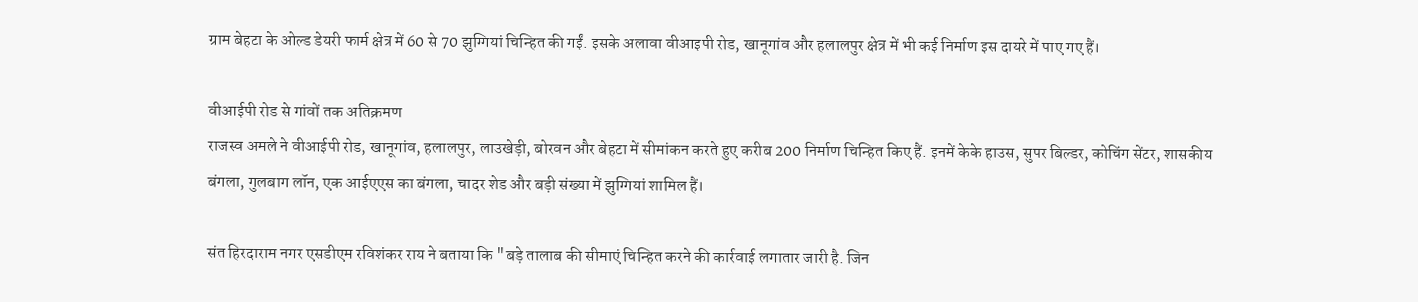ग्राम बेहटा के ओल्ड डेयरी फार्म क्षेत्र में 60 से 70 झुग्गियां चिन्हित की गईं. इसके अलावा वीआइपी रोड, खानूगांव और हलालपुर क्षेत्र में भी कई निर्माण इस दायरे में पाए गए हैं।

वीआईपी रोड से गांवों तक अतिक्रमण
राजस्व अमले ने वीआईपी रोड, खानूगांव, हलालपुर, लाउखेड़ी, बोरवन और बेहटा में सीमांकन करते हुए करीब 200 निर्माण चिन्हित किए हैं. इनमें केके हाउस, सुपर बिल्डर, कोचिंग सेंटर, शासकीय बंगला, गुलबाग लॉन, एक आईएएस का बंगला, चादर शेड और बड़ी संख्या में झुग्गियां शामिल हैं।

संत हिरदाराम नगर एसडीएम रविशंकर राय ने बताया कि "बड़े तालाब की सीमाएं चिन्हित करने की कार्रवाई लगातार जारी है. जिन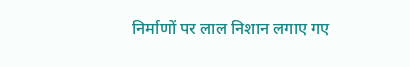निर्माणों पर लाल निशान लगाए गए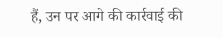हैं, उन पर आगे की कार्रवाई की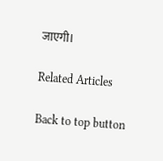जाएगी।

Related Articles

Back to top button